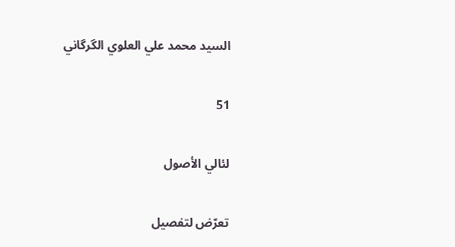السيد محمد علي العلوي الگرگاني

51

لئالي الأصول

تعرّض لتفصيل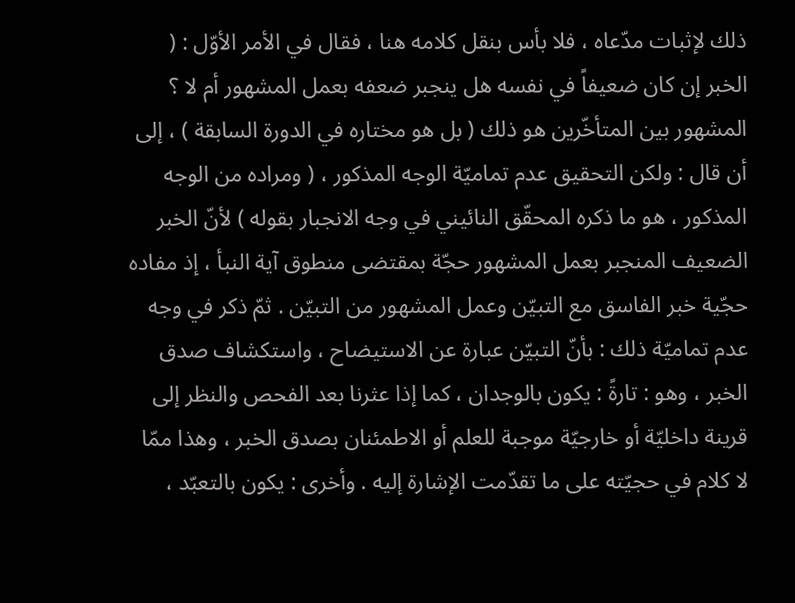ذلك لإثبات مدّعاه ، فلا بأس بنقل كلامه هنا ، فقال في الأمر الأوّل : ( الخبر إن كان ضعيفاً في نفسه هل ينجبر ضعفه بعمل المشهور أم لا ؟ المشهور بين المتأخّرين هو ذلك ( بل هو مختاره في الدورة السابقة ) ، إلى أن قال : ولكن التحقيق عدم تماميّة الوجه المذكور ، ( ومراده من الوجه المذكور ، هو ما ذكره المحقّق النائيني في وجه الانجبار بقوله ) لأنّ الخبر الضعيف المنجبر بعمل المشهور حجّة بمقتضى منطوق آية النبأ ، إذ مفاده حجّية خبر الفاسق مع التبيّن وعمل المشهور من التبيّن . ثمّ ذكر في وجه عدم تماميّة ذلك : بأنّ التبيّن عبارة عن الاستيضاح ، واستكشاف صدق الخبر ، وهو : تارةً : يكون بالوجدان ، كما إذا عثرنا بعد الفحص والنظر إلى قرينة داخليّة أو خارجيّة موجبة للعلم أو الاطمئنان بصدق الخبر ، وهذا ممّا لا كلام في حجيّته على ما تقدّمت الإشارة إليه . وأخرى : يكون بالتعبّد ،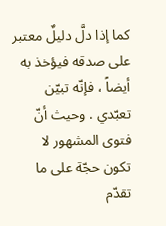كما إذا دلَّ دليلٌ معتبر على صدقه فيؤخذ به أيضاً ، فإنّه تبيّن تعبّدي . وحيث أنّ فتوى المشهور لا تكون حجّة على ما تقدّم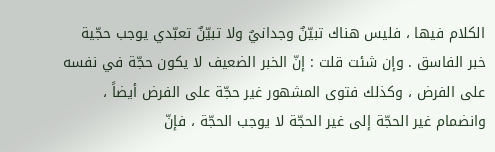الكلام فيها ، فليس هناك تبيّنٌ وجدانيٌ ولا تبيّنٌ تعبّدي يوجب حجّية خبر الفاسق . وإن شئت قلت : إنّ الخبر الضعيف لا يكون حجّة في نفسه على الفرض ، وكذلك فتوى المشهور غير حجّة على الفرض أيضاً ، وانضمام غير الحجّة إلى غير الحجّة لا يوجب الحجّة ، فإنّ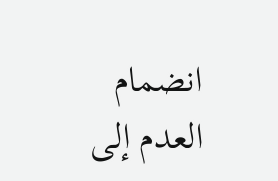انضمام العدم إلى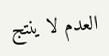العدم لا ينتج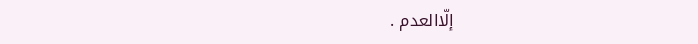إلّاالعدم .